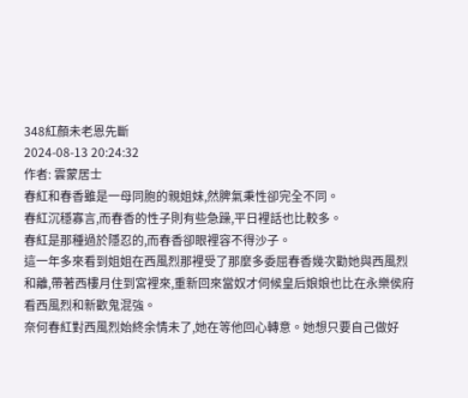348紅顏未老恩先斷
2024-08-13 20:24:32
作者: 雲蒙居士
春紅和春香雖是一母同胞的親姐妹,然脾氣秉性卻完全不同。
春紅沉穩寡言,而春香的性子則有些急躁,平日裡話也比較多。
春紅是那種過於隱忍的,而春香卻眼裡容不得沙子。
這一年多來看到姐姐在西風烈那裡受了那麼多委屈春香幾次勸她與西風烈和離,帶著西樓月住到宮裡來,重新回來當奴才伺候皇后娘娘也比在永樂侯府看西風烈和新歡鬼混強。
奈何春紅對西風烈始終余情未了,她在等他回心轉意。她想只要自己做好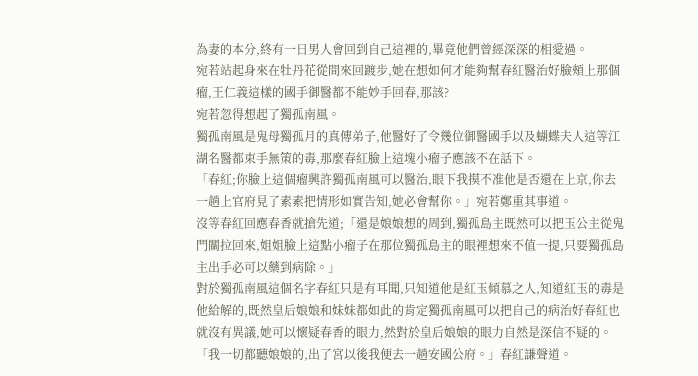為妻的本分,終有一日男人會回到自己這裡的,畢竟他們曾經深深的相愛過。
宛若站起身來在牡丹花從間來回踱步,她在想如何才能夠幫春紅醫治好臉頰上那個瘤,王仁義這樣的國手御醫都不能妙手回春,那該?
宛若忽得想起了獨孤南風。
獨孤南風是鬼母獨孤月的真傳弟子,他醫好了令幾位御醫國手以及蝴蝶夫人這等江湖名醫都束手無策的毒,那麼春紅臉上這塊小瘤子應該不在話下。
「春紅;你臉上這個瘤興許獨孤南風可以醫治,眼下我摸不准他是否還在上京,你去一趟上官府見了素素把情形如實告知,她必會幫你。」宛若鄭重其事道。
沒等春紅回應春香就搶先道;「還是娘娘想的周到,獨孤島主既然可以把玉公主從鬼門關拉回來,姐姐臉上這點小瘤子在那位獨孤島主的眼裡想來不值一提,只要獨孤島主出手必可以藥到病除。」
對於獨孤南風這個名字春紅只是有耳聞,只知道他是紅玉傾慕之人,知道紅玉的毒是他給解的,既然皇后娘娘和妹妹都如此的肯定獨孤南風可以把自己的病治好春紅也就沒有異議,她可以懷疑春香的眼力,然對於皇后娘娘的眼力自然是深信不疑的。
「我一切都聽娘娘的,出了宮以後我便去一趟安國公府。」春紅謙聲道。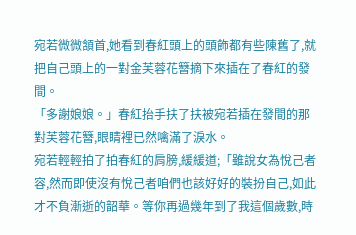宛若微微頷首,她看到春紅頭上的頭飾都有些陳舊了,就把自己頭上的一對金芙蓉花簪摘下來插在了春紅的發間。
「多謝娘娘。」春紅抬手扶了扶被宛若插在發間的那對芙蓉花簪,眼睛裡已然噙滿了淚水。
宛若輕輕拍了拍春紅的肩膀,緩緩道;「雖說女為悅己者容,然而即使沒有悅己者咱們也該好好的裝扮自己,如此才不負漸逝的韶華。等你再過幾年到了我這個歲數,時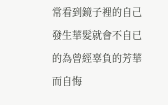常看到鏡子裡的自己發生華髮就會不自已的為曾經辜負的芳華而自悔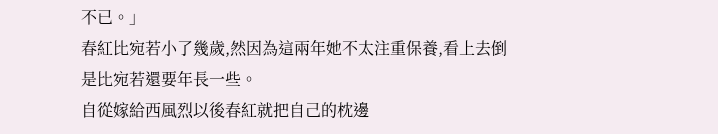不已。」
春紅比宛若小了幾歲,然因為這兩年她不太注重保養,看上去倒是比宛若還要年長一些。
自從嫁給西風烈以後春紅就把自己的枕邊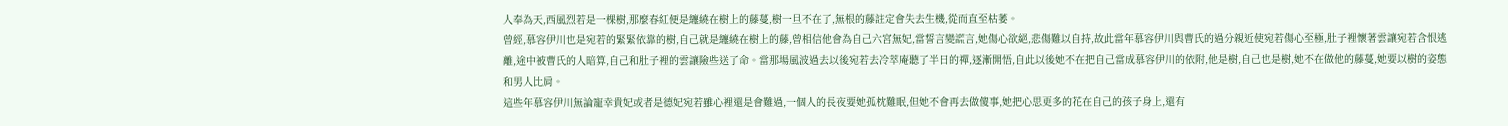人奉為天,西風烈若是一棵樹,那麼春紅便是纏繞在樹上的藤蔓,樹一旦不在了,無根的藤註定會失去生機,從而直至枯萎。
曾經,慕容伊川也是宛若的緊緊依靠的樹,自己就是纏繞在樹上的藤,曾相信他會為自己六宮無妃,當誓言變謊言,她傷心欲絕,悲傷難以自持,故此當年慕容伊川與曹氏的過分親近使宛若傷心至極,肚子裡懷著雲讓宛若含恨逃離,途中被曹氏的人暗算,自己和肚子裡的雲讓險些送了命。當那場風波過去以後宛若去冷萃庵聽了半日的禪,逐漸開悟,自此以後她不在把自己當成慕容伊川的依附,他是樹,自己也是樹,她不在做他的藤蔓,她要以樹的姿態和男人比肩。
這些年慕容伊川無論寵幸貴妃或者是德妃宛若雖心裡還是會難過,一個人的長夜要她孤枕難眠,但她不會再去做傻事,她把心思更多的花在自己的孩子身上,還有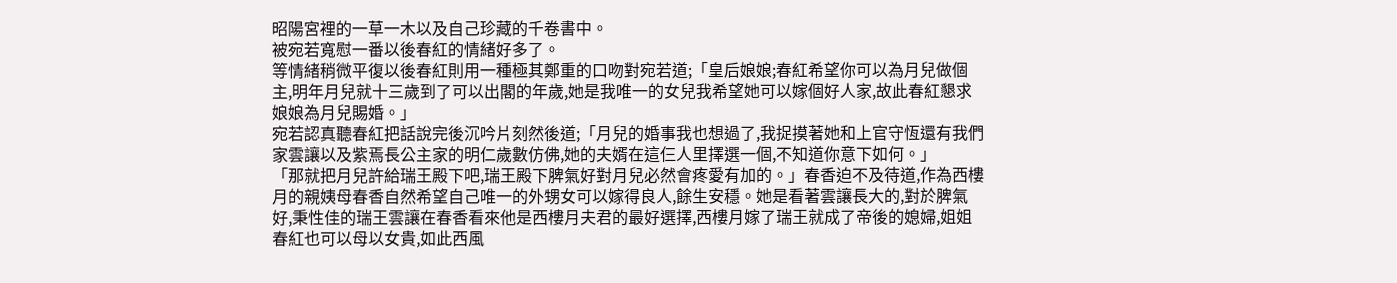昭陽宮裡的一草一木以及自己珍藏的千卷書中。
被宛若寬慰一番以後春紅的情緒好多了。
等情緒稍微平復以後春紅則用一種極其鄭重的口吻對宛若道;「皇后娘娘;春紅希望你可以為月兒做個主,明年月兒就十三歲到了可以出閣的年歲,她是我唯一的女兒我希望她可以嫁個好人家,故此春紅懇求娘娘為月兒賜婚。」
宛若認真聽春紅把話說完後沉吟片刻然後道;「月兒的婚事我也想過了,我捉摸著她和上官守恆還有我們家雲讓以及紫焉長公主家的明仁歲數仿佛,她的夫婿在這仨人里擇選一個,不知道你意下如何。」
「那就把月兒許給瑞王殿下吧,瑞王殿下脾氣好對月兒必然會疼愛有加的。」春香迫不及待道,作為西樓月的親姨母春香自然希望自己唯一的外甥女可以嫁得良人,餘生安穩。她是看著雲讓長大的,對於脾氣好,秉性佳的瑞王雲讓在春香看來他是西樓月夫君的最好選擇,西樓月嫁了瑞王就成了帝後的媳婦,姐姐春紅也可以母以女貴,如此西風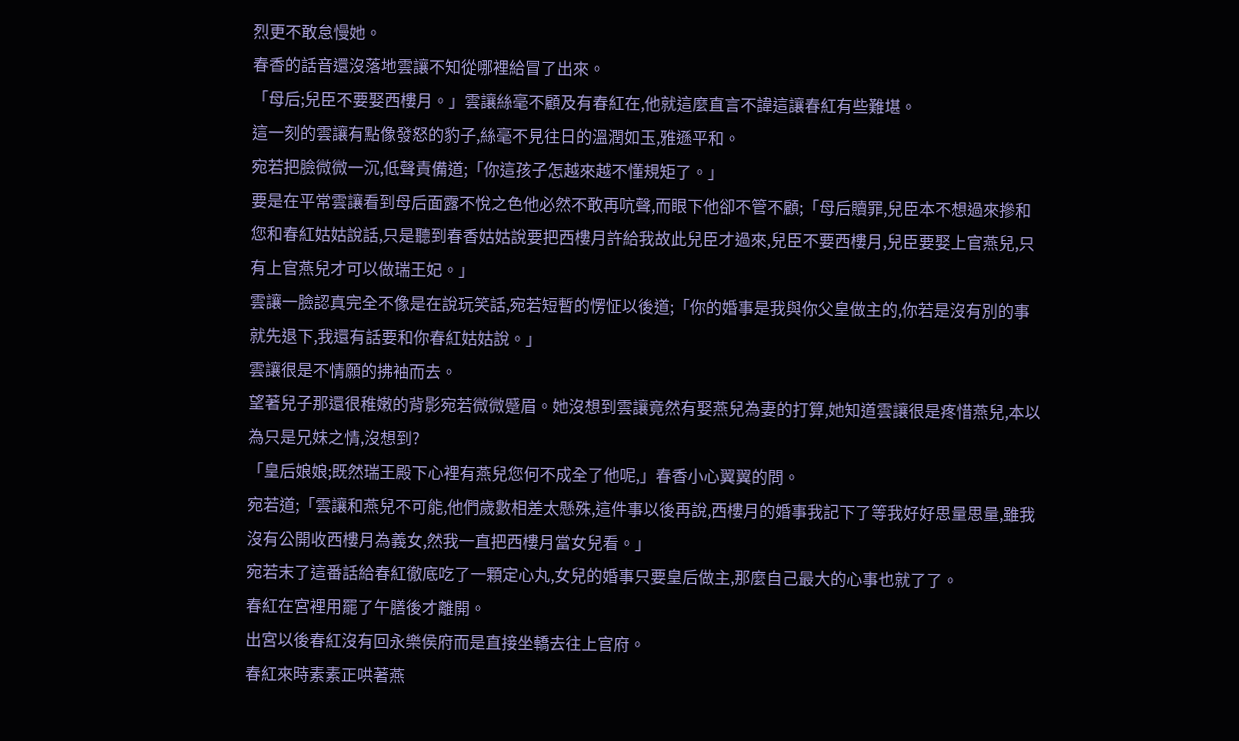烈更不敢怠慢她。
春香的話音還沒落地雲讓不知從哪裡給冒了出來。
「母后;兒臣不要娶西樓月。」雲讓絲毫不顧及有春紅在,他就這麼直言不諱這讓春紅有些難堪。
這一刻的雲讓有點像發怒的豹子,絲毫不見往日的溫潤如玉,雅遜平和。
宛若把臉微微一沉,低聲責備道;「你這孩子怎越來越不懂規矩了。」
要是在平常雲讓看到母后面露不悅之色他必然不敢再吭聲,而眼下他卻不管不顧;「母后贖罪,兒臣本不想過來摻和您和春紅姑姑說話,只是聽到春香姑姑說要把西樓月許給我故此兒臣才過來,兒臣不要西樓月,兒臣要娶上官燕兒,只有上官燕兒才可以做瑞王妃。」
雲讓一臉認真完全不像是在說玩笑話,宛若短暫的愣怔以後道;「你的婚事是我與你父皇做主的,你若是沒有別的事就先退下,我還有話要和你春紅姑姑說。」
雲讓很是不情願的拂袖而去。
望著兒子那還很稚嫩的背影宛若微微蹙眉。她沒想到雲讓竟然有娶燕兒為妻的打算,她知道雲讓很是疼惜燕兒,本以為只是兄妹之情,沒想到?
「皇后娘娘;既然瑞王殿下心裡有燕兒您何不成全了他呢,」春香小心翼翼的問。
宛若道;「雲讓和燕兒不可能,他們歲數相差太懸殊,這件事以後再說,西樓月的婚事我記下了等我好好思量思量,雖我沒有公開收西樓月為義女,然我一直把西樓月當女兒看。」
宛若末了這番話給春紅徹底吃了一顆定心丸,女兒的婚事只要皇后做主,那麼自己最大的心事也就了了。
春紅在宮裡用罷了午膳後才離開。
出宮以後春紅沒有回永樂侯府而是直接坐轎去往上官府。
春紅來時素素正哄著燕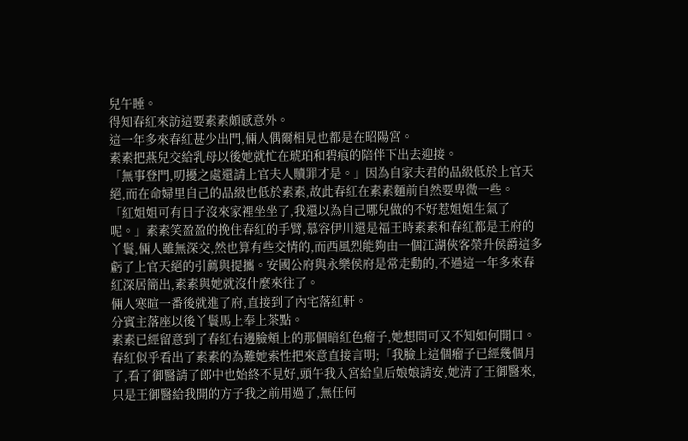兒午睡。
得知春紅來訪這要素素頗感意外。
這一年多來春紅甚少出門,倆人偶爾相見也都是在昭陽宮。
素素把燕兒交給乳母以後她就忙在琥珀和碧痕的陪伴下出去迎接。
「無事登門,叨擾之處還請上官夫人贖罪才是。」因為自家夫君的品級低於上官天絕,而在命婦里自己的品級也低於素素,故此春紅在素素麵前自然要卑微一些。
「紅姐姐可有日子沒來家裡坐坐了,我還以為自己哪兒做的不好惹姐姐生氣了呢。」素素笑盈盈的挽住春紅的手臂,慕容伊川還是福王時素素和春紅都是王府的丫鬟,倆人雖無深交,然也算有些交情的,而西風烈能夠由一個江湖俠客榮升侯爵這多虧了上官天絕的引薦與提攜。安國公府與永樂侯府是常走動的,不過這一年多來春紅深居簡出,素素與她就沒什麼來往了。
倆人寒暄一番後就進了府,直接到了內宅落紅軒。
分賓主落座以後丫鬟馬上奉上茶點。
素素已經留意到了春紅右邊臉頰上的那個暗紅色瘤子,她想問可又不知如何開口。
春紅似乎看出了素素的為難她索性把來意直接言明;「我臉上這個瘤子已經幾個月了,看了御醫請了郎中也始終不見好,頭午我入宮給皇后娘娘請安,她清了王御醫來,只是王御醫給我開的方子我之前用過了,無任何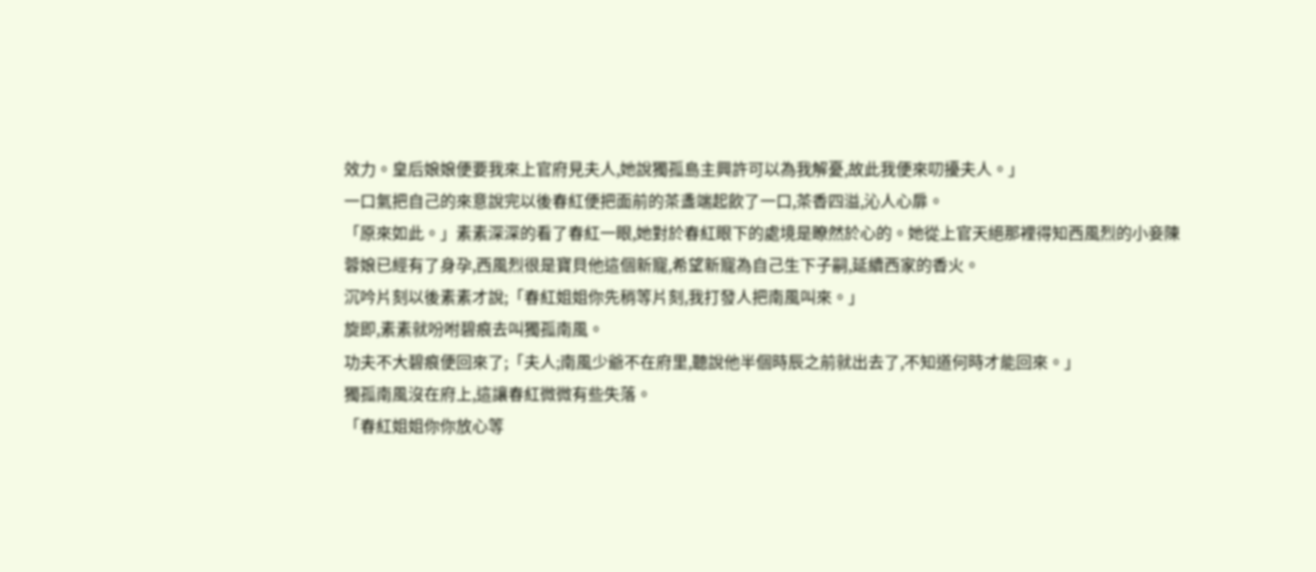效力。皇后娘娘便要我來上官府見夫人,她說獨孤島主興許可以為我解憂,故此我便來叨擾夫人。」
一口氣把自己的來意說完以後春紅便把面前的茶盞端起飲了一口,茶香四溢,沁人心扉。
「原來如此。」素素深深的看了春紅一眼,她對於春紅眼下的處境是瞭然於心的。她從上官天絕那裡得知西風烈的小妾陳蓉娘已經有了身孕,西風烈很是寶貝他這個新寵,希望新寵為自己生下子嗣,延續西家的香火。
沉吟片刻以後素素才說;「春紅姐姐你先稍等片刻,我打發人把南風叫來。」
旋即,素素就吩咐碧痕去叫獨孤南風。
功夫不大碧痕便回來了;「夫人;南風少爺不在府里,聽說他半個時辰之前就出去了,不知道何時才能回來。」
獨孤南風沒在府上,這讓春紅微微有些失落。
「春紅姐姐你你放心等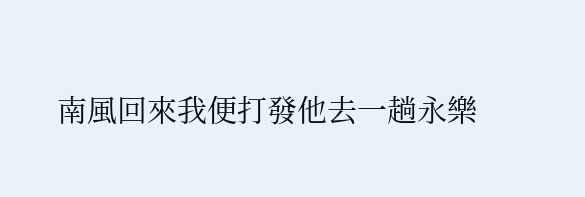南風回來我便打發他去一趟永樂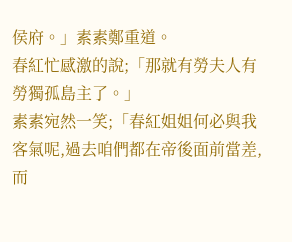侯府。」素素鄭重道。
春紅忙感激的說;「那就有勞夫人有勞獨孤島主了。」
素素宛然一笑;「春紅姐姐何必與我客氣呢,過去咱們都在帝後面前當差,而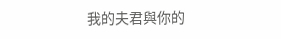我的夫君與你的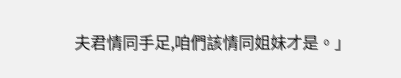夫君情同手足,咱們該情同姐妹才是。」